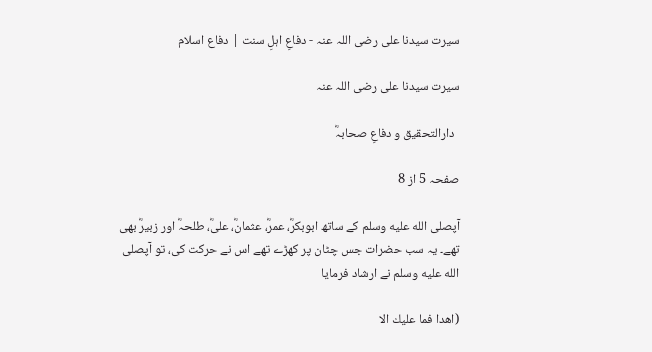سیرت سیدنا علی رضی اللہ عنہ - دفاعِ اہلِ سنت | دفاع اسلام

سیرت سیدنا علی رضی اللہ عنہ

  دارالتحقیق و دفاعِ صحابہؓ

صفحہ 5 از 8

آپصلى الله عليه وسلم کے ساتھ ابوبکرؓ، عمرؓ، عثمانؓ، علیؓ، طلحہؓ اور زبیرؓ بھی تھے۔ یہ سب حضرات جس چٹان پر کھڑے تھے اس نے حرکت کی، تو آپصلى الله عليه وسلم نے ارشاد فرمایا

(اھدا فما عليك الا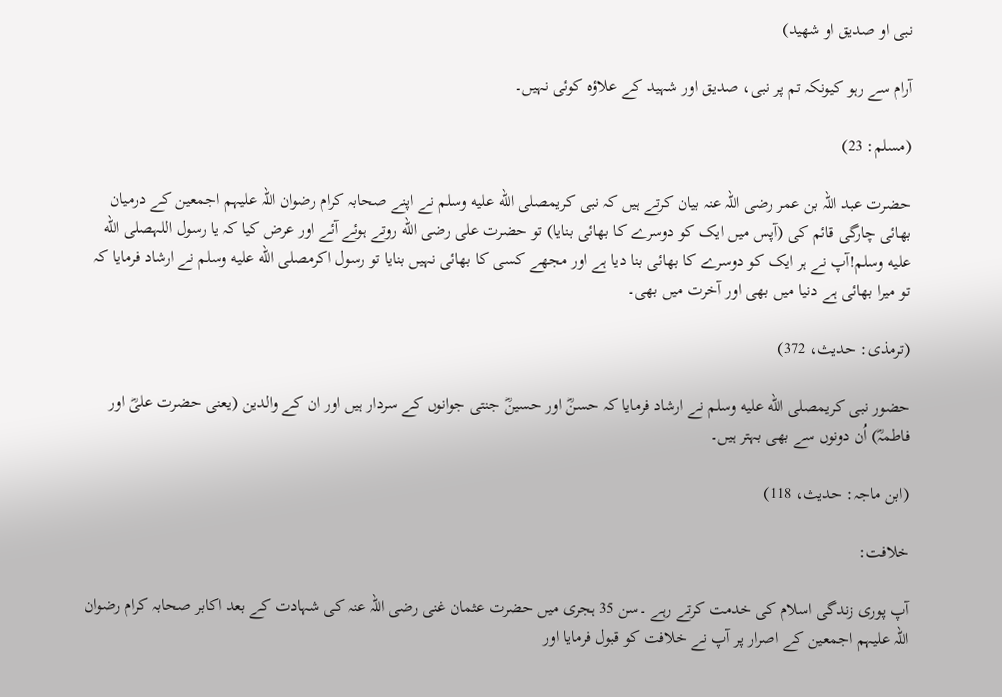نبی او صدیق او شهيد)

آرام سے رہو کیونکہ تم پر نبی، صدیق اور شہید کے علاؤہ کوئی نہیں۔

(مسلم: 23)

حضرت عبد اللہ بن عمر رضی اللہ عنہ بیان کرتے ہیں کہ نبی کریمصلى الله عليه وسلم نے اپنے صحابہ کرام رضوان اللہ علیہم اجمعین کے درمیان بھائی چارگی قائم کی (آپس میں ایک کو دوسرے کا بھائی بنایا) تو حضرت علی رضی الله روتے ہوئے آئے اور عرض کیا کہ یا رسول اللہصلى الله عليه وسلم!آپ نے ہر ایک کو دوسرے کا بھائی بنا دیا ہے اور مجھے کسی کا بھائی نہیں بنایا تو رسول اکرمصلى الله عليه وسلم نے ارشاد فرمایا کہ تو میرا بھائی ہے دنیا میں بھی اور آخرت میں بھی۔

(ترمذی: حدیث، 372)

حضور نبی کریمصلى الله عليه وسلم نے ارشاد فرمایا کہ حسنؓ اور حسینؓ جنتی جوانوں کے سردار ہیں اور ان کے والدین (یعنی حضرت علیؓ اور فاطمہؓ) اُن دونوں سے بھی بہتر ہیں۔

(ابن ماجہ: حدیث، 118)

خلافت:

آپ پوری زندگی اسلام کی خدمت کرتے رہے ۔سن 35 ہجری میں حضرت عثمان غنی رضی اللہ عنہ کی شہادت کے بعد اکابر صحابہ کرام رضوان اللہ علیہم اجمعین کے اصرار پر آپ نے خلافت کو قبول فرمایا اور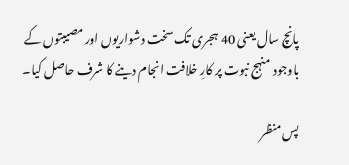پانچ سال یعنی 40 ہجری تک سخت دشواریوں اور مصیبتوں کے باوجود منہج نبوت پر کارِ خلافت انجام دینے کا شرف حاصل کیا۔

پس منظر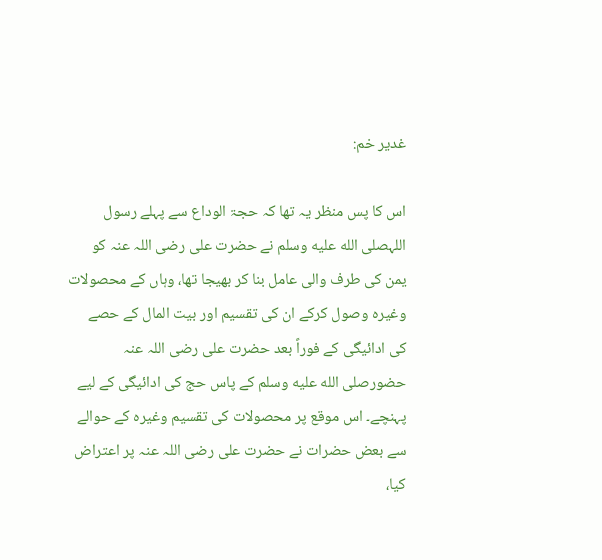غدیر خم:

اس کا پس منظر یہ تھا کہ حجۃ الوداع سے پہلے رسول اللہصلى الله عليه وسلم نے حضرت علی رضی اللہ عنہ کو یمن کی طرف والی عامل بنا کر بھیجا تھا، وہاں کے محصولات وغیرہ وصول کرکے ان کی تقسیم اور بیت المال کے حصے کی ادائیگی کے فوراً بعد حضرت علی رضی اللہ عنہ حضورصلى الله عليه وسلم کے پاس حج کی ادائیگی کے لیے پہنچے۔ اس موقع پر محصولات کی تقسیم وغیرہ کے حوالے سے بعض حضرات نے حضرت علی رضی اللہ عنہ پر اعتراض کیا،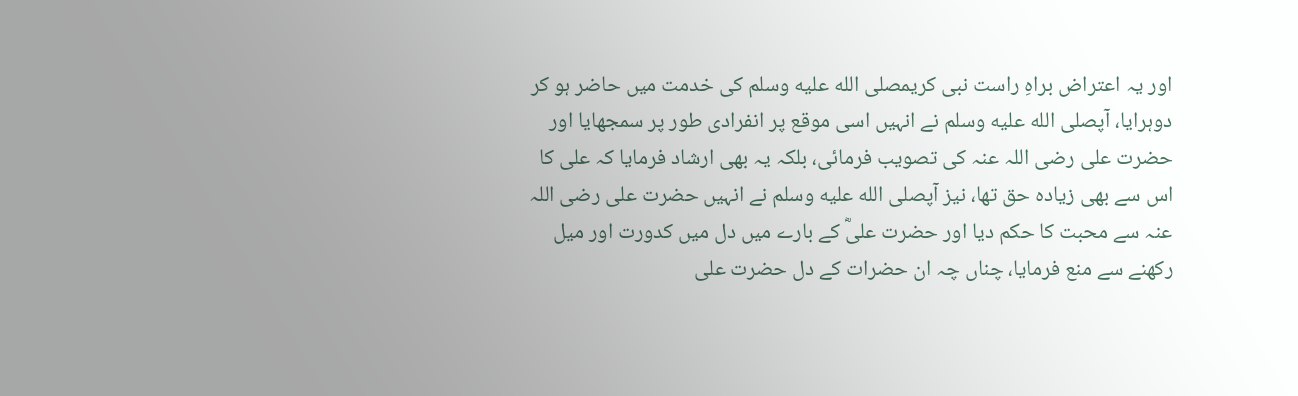اور یہ اعتراض براہِ راست نبی کریمصلى الله عليه وسلم کی خدمت میں حاضر ہو کر دوہرایا، آپصلى الله عليه وسلم نے انہیں اسی موقع پر انفرادی طور پر سمجھایا اور حضرت علی رضی اللہ عنہ کی تصویب فرمائی، بلکہ یہ بھی ارشاد فرمایا کہ علی کا اس سے بھی زیادہ حق تھا، نیز آپصلى الله عليه وسلم نے انہیں حضرت علی رضی اللہ عنہ سے محبت کا حکم دیا اور حضرت علیؓ کے بارے میں دل میں کدورت اور میل رکھنے سے منع فرمایا، چناں چہ ان حضرات کے دل حضرت علی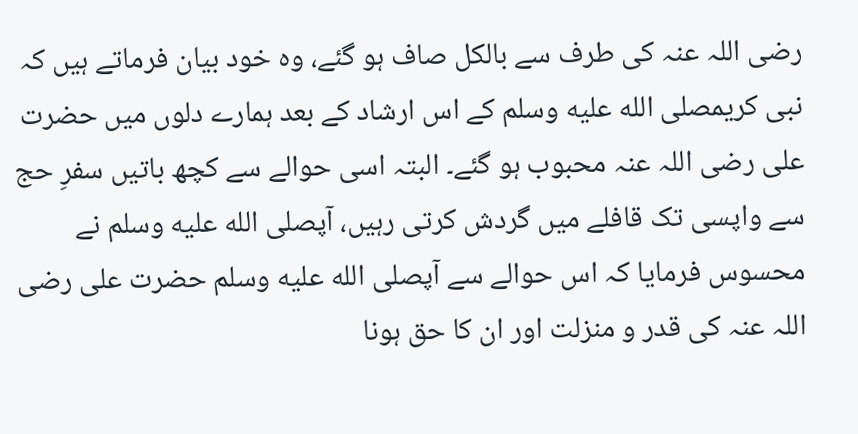رضی اللہ عنہ کی طرف سے بالکل صاف ہو گئے، وہ خود بیان فرماتے ہیں کہ نبی کریمصلى الله عليه وسلم کے اس ارشاد کے بعد ہمارے دلوں میں حضرت علی رضی اللہ عنہ محبوب ہو گئے۔ البتہ اسی حوالے سے کچھ باتیں سفرِ حج سے واپسی تک قافلے میں گردش کرتی رہیں، آپصلى الله عليه وسلم نے محسوس فرمایا کہ اس حوالے سے آپصلى الله عليه وسلم حضرت علی رضی اللہ عنہ کی قدر و منزلت اور ان کا حق ہونا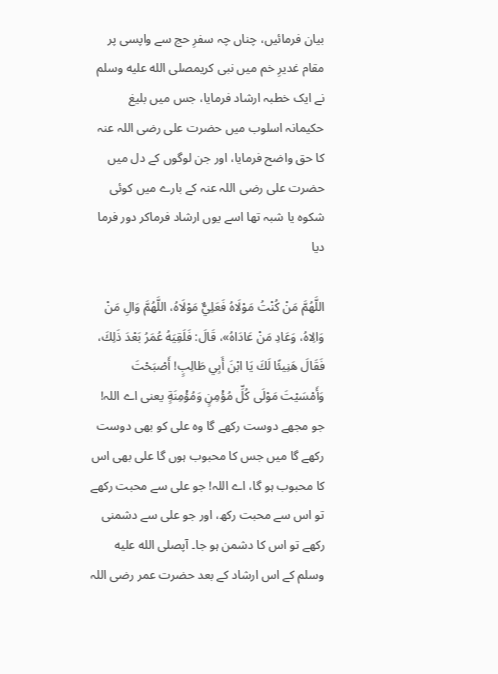بیان فرمائیں، چناں چہ سفرِ حج سے واپسی پر مقام غدیرِ خم میں نبی کریمصلى الله عليه وسلم نے ایک خطبہ ارشاد فرمایا، جس میں بلیغ حکیمانہ اسلوب میں حضرت علی رضی اللہ عنہ کا حق واضح فرمایا، اور جن لوگوں کے دل میں حضرت علی رضی اللہ عنہ کے بارے میں کوئی شکوہ یا شبہ تھا اسے یوں ارشاد فرماکر دور فرما دیا

اللَّهُمَّ مَنْ كُنْتُ مَوْلَاهُ فَعَلِيٌّ مَوْلَاهُ، اللَّهُمَّ وَالِ مَنْ وَالِاهُ، وَعَادِ مَنْ عَادَاهُ»، قَالَ: فَلَقِيَهُ عُمَرُ بَعْدَ ذَلِكَ، فَقَالَ هَنِيئًا لَكَ يَا ابْنَ أَبِي طَالِبٍ! أَصْبَحْتَ وَأَمْسَيْتَ مَوْلَى كُلِّ مُؤْمِنٍ وَمُؤْمِنَةٍ یعنی اے اللہ! جو مجھے دوست رکھے گا وہ علی کو بھی دوست رکھے گا میں جس کا محبوب ہوں گا علی بھی اس کا محبوب ہو گا، اے اللہ! جو علی سے محبت رکھے تو اس سے محبت رکھ، اور جو علی سے دشمنی رکھے تو اس کا دشمن ہو جا۔ آپصلى الله عليه وسلم کے اس ارشاد کے بعد حضرت عمر رضی اللہ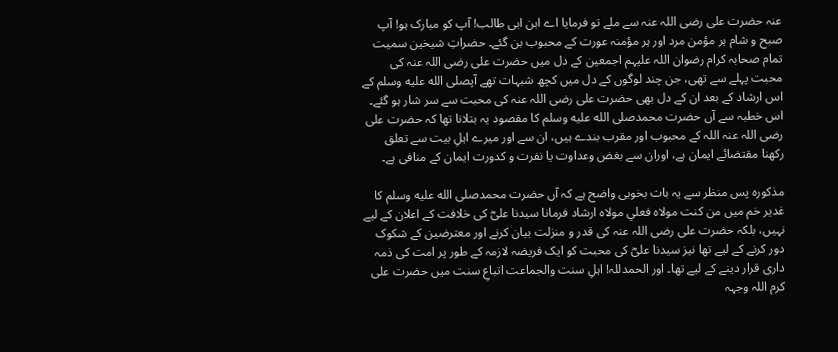عنہ حضرت علی رضی اللہ عنہ سے ملے تو فرمایا اے ابن ابی طالب! آپ کو مبارک ہو! آپ صبح و شام ہر مؤمن مرد اور ہر مؤمنہ عورت کے محبوب بن گئے۔ حضراتِ شیخین سمیت تمام صحابہ کرام رضوان اللہ علیہم اجمعین کے دل میں حضرت علی رضی اللہ عنہ کی محبت پہلے سے تھی، جن چند لوگوں کے دل میں کچھ شبہات تھے آپصلى الله عليه وسلم کے اس ارشاد کے بعد ان کے دل بھی حضرت علی رضی اللہ عنہ کی محبت سے سر شار ہو گئے۔ اس خطبہ سے آں حضرت محمدصلى الله عليه وسلم کا مقصود یہ بتلانا تھا کہ حضرت علی رضی اللہ عنہ اللہ کے محبوب اور مقرب بندے ہیں، ان سے اور میرے اہلِ بیت سے تعلق رکھنا مقتضائے ایمان ہے، اوران سے بغض وعداوت یا نفرت و کدورت ایمان کے منافی ہے۔

مذکورہ پس منظر سے یہ بات بخوبی واضح ہے کہ آں حضرت محمدصلى الله عليه وسلم کا غدیر خم میں من کنت مولاه فعلي مولاه ارشاد فرمانا سیدنا علیؓ کی خلافت کے اعلان کے لیے نہیں، بلکہ حضرت علی رضی اللہ عنہ کی قدر و منزلت بیان کرنے اور معترضین کے شکوک دور کرنے کے لیے تھا نیز سیدنا علیؓ کی محبت کو ایک فریضہ لازمہ کے طور پر امت کی ذمہ داری قرار دینے کے لیے تھا۔ اور الحمدللہ! اہلِ سنت والجماعت اتباعِ سنت میں حضرت علی کرم اللہ وجہہ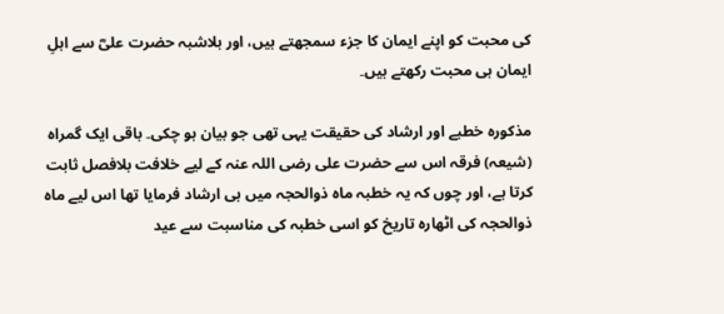کی محبت کو اپنے ایمان کا جزء سمجھتے ہیں، اور بلاشبہ حضرت علیؓ سے اہلِ ایمان ہی محبت رکھتے ہیں۔

مذکورہ خطبے اور ارشاد کی حقیقت یہی تھی جو بیان ہو چکی۔ باقی ایک گمراہ (شیعہ) فرقہ اس سے حضرت علی رضی اللہ عنہ کے لیے خلافت بلافصل ثابت کرتا ہے، اور چوں کہ یہ خطبہ ماہ ذوالحجہ میں ہی ارشاد فرمایا تھا اس لیے ماہ ذوالحجہ کی اٹھارہ تاریخ کو اسی خطبہ کی مناسبت سے عید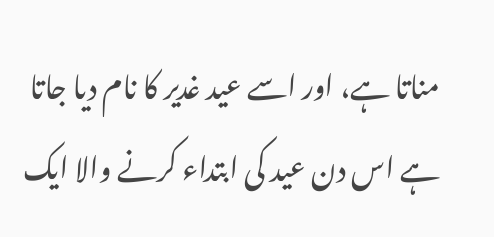مناتا ہے، اور اسے عید غدیر کا نام دیا جاتا ہے اس دن عید کی ابتداء کرنے والا ایک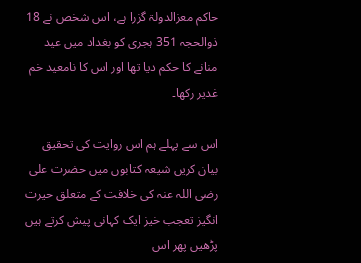حاکم معزالدولۃ گزرا ہے، اس شخص نے 18 ذوالحجہ 351 ہجری کو بغداد میں عید منانے کا حکم دیا تھا اور اس کا نامعید خم غدیر رکھا۔

اس سے پہلے ہم اس روایت کی تحقیق بیان کریں شیعہ کتابوں میں حضرت علی رضی اللہ عنہ کی خلافت کے متعلق حیرت انگیز تعجب خیز ایک کہانی پیش کرتے ہیں پڑھیں پھر اس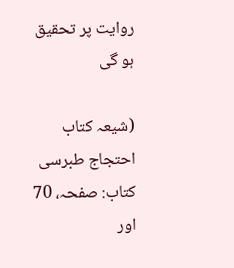روایت پر تحقیق ہو گی

(شیعہ کتاب احتجاج طبرسی کتاب: صفحہ، 70 اور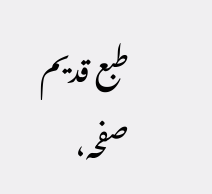طبع قدیم صفحہ،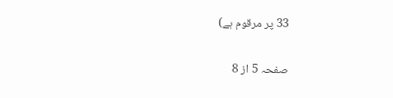33 پر مرقوم ہے)

صفحہ 5 از 8